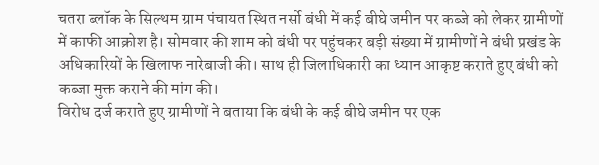चतरा ब्लॉक के सिल्थम ग्राम पंचायत स्थित नर्सो बंधी में कई बीघे जमीन पर कब्जे को लेकर ग्रामीणों में काफी आक्रोश है। सोमवार की शाम को बंधी पर पहुंचकर बड़ी संख्या में ग्रामीणों ने बंधी प्रखंड के अधिकारियों के खिलाफ नारेबाजी की। साथ ही जिलाधिकारी का ध्यान आकृष्ट कराते हुए बंधी को कब्जा मुक्त कराने की मांग की।
विरोध दर्ज कराते हुए ग्रामीणों ने बताया कि बंधी के कई बीघे जमीन पर एक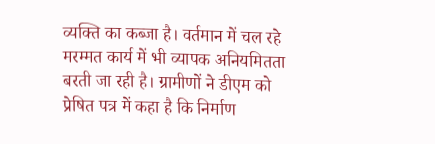व्यक्ति का कब्जा है। वर्तमान में चल रहे मरम्मत कार्य में भी व्यापक अनियमितता बरती जा रही है। ग्रामीणों ने डीएम को प्रेषित पत्र में कहा है कि निर्माण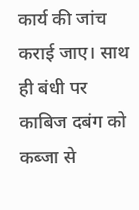कार्य की जांच कराई जाए। साथ ही बंधी पर काबिज दबंग को कब्जा से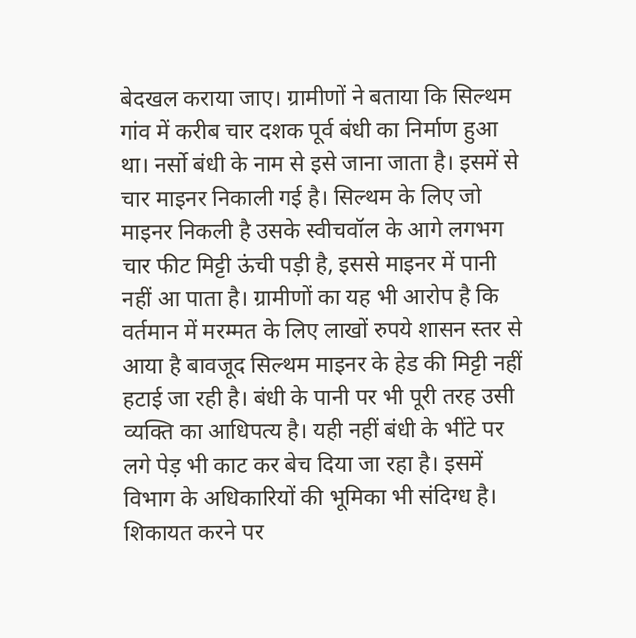बेदखल कराया जाए। ग्रामीणों ने बताया कि सिल्थम गांव में करीब चार दशक पूर्व बंधी का निर्माण हुआ था। नर्सो बंधी के नाम से इसे जाना जाता है। इसमें से चार माइनर निकाली गई है। सिल्थम के लिए जो माइनर निकली है उसके स्वीचवॉल के आगे लगभग चार फीट मिट्टी ऊंची पड़ी है, इससे माइनर में पानी नहीं आ पाता है। ग्रामीणों का यह भी आरोप है कि वर्तमान में मरम्मत के लिए लाखों रुपये शासन स्तर से आया है बावजूद सिल्थम माइनर के हेड की मिट्टी नहीं हटाई जा रही है। बंधी के पानी पर भी पूरी तरह उसी व्यक्ति का आधिपत्य है। यही नहीं बंधी के भींटे पर लगे पेड़ भी काट कर बेच दिया जा रहा है। इसमें विभाग के अधिकारियों की भूमिका भी संदिग्ध है। शिकायत करने पर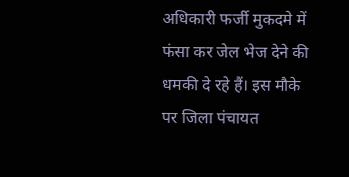अधिकारी फर्जी मुकदमे में फंसा कर जेल भेज देने की धमकी दे रहे हैं। इस मौके पर जिला पंचायत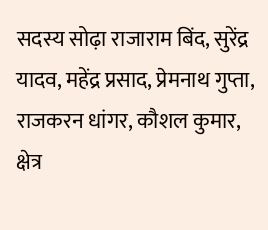सदस्य सोढ़ा राजाराम बिंद, सुरेंद्र यादव, महेंद्र प्रसाद, प्रेमनाथ गुप्ता, राजकरन धांगर, कौशल कुमार, क्षेत्र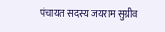पंचायत सदस्य जयराम सुग्रीव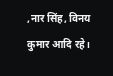,नार सिंह, विनय कुमार आदि रहे।